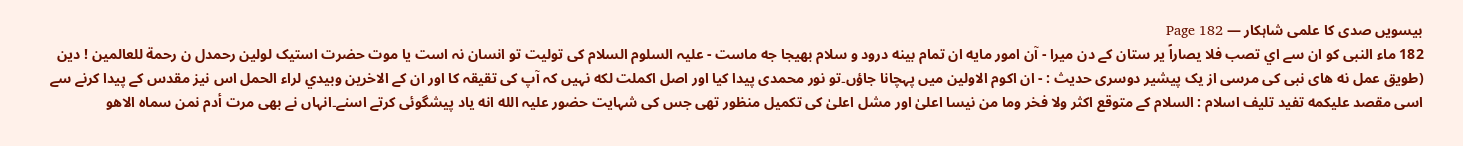بیسویں صدی کا علمی شاہکار — Page 182
182 ماء النبی کو ان سے اي تصب فلا يصاراً یر ستان کے دن میرا - آن امور مایه ان تمام بینه درود و سلام بھیجا جه ماست - علیہ السلوم السلام کی تولیت تو انسان نہ است یا موت حضرت استیک لولین رحمدل ن رحمة للعالمين ! دین (طویق عمل نه های نبی کی مرسی از یک پیشیر دوسری حدیث : - ان اكوم الاولين میں پہچانا جاؤں۔تو نور محمدی پیدا کیا اور اصل اکملت لکه نہیں کہ آپ کی تقیقہ کا اور ان کے الاخرين وبيدي لراء الحمل اس نیز مقدس کے پیدا کرنے سے اسی مقصد عليكمه تفید تلیف اسلام : السلام کے متوقع اکثر ولا فخر وما من نيسا اعلیٰ اور مشل اعلیٰ کی تکمیل منظور تھی جس کی شہایت حضور علیہ الله انه یاد پیشگوئی کرتے اسنے۔انہاں نے بھی مرت أدم نمن سماه الاهو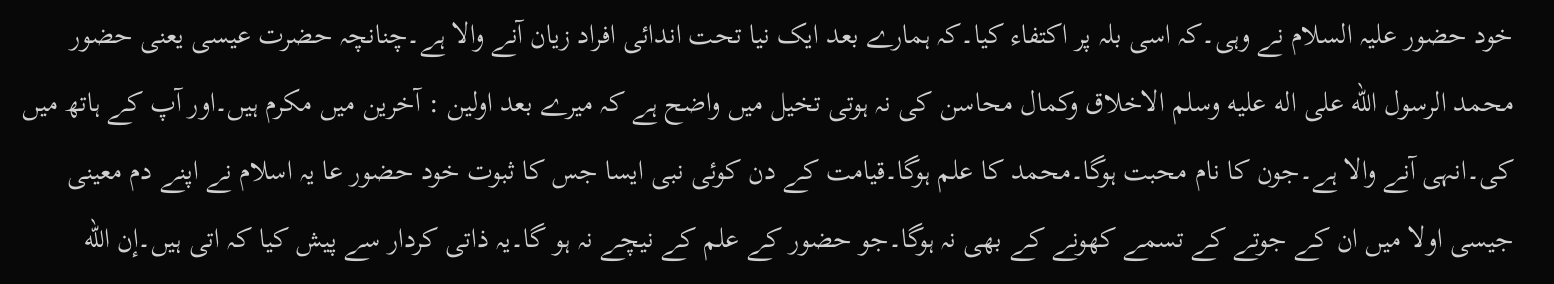خود حضور علیہ السلام نے وہی۔کہ اسی بلہ پر اکتفاء کیا۔کہ ہمارے بعد ایک نیا تحت اندائی افراد زیان آنے والا ہے۔چنانچہ حضرت عیسی یعنی حضور محمد الرسول الله علی اله علیه وسلم الاخلاق وكمال محاسن کی نہ ہوتی تخیل میں واضح ہے کہ میرے بعد اولین : آخرین میں مکرم ہیں۔اور آپ کے ہاتھ میں کی۔انہی آنے والا ہے۔جون کا نام محبت ہوگا۔محمد کا علم ہوگا۔قیامت کے دن کوئی نبی ایسا جس کا ثبوت خود حضور عا یہ اسلام نے اپنے دم معینی جیسی اولا میں ان کے جوتے کے تسمے کھونے کے بھی نہ ہوگا۔جو حضور کے علم کے نیچے نہ ہو گا۔یہ ذاتی کردار سے پیش کیا کہ اتی ہیں۔إن الله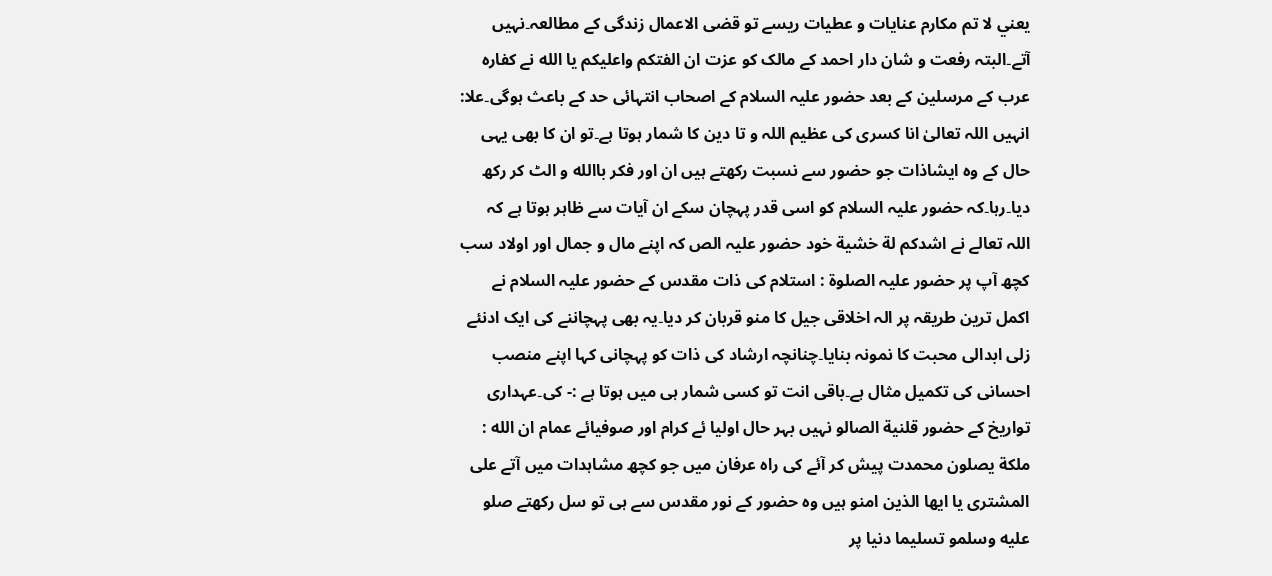يعني لا تم مکارم عنایات و عطیات ریسے تو قضی الاعمال زندگی کے مطالعہ۔نہیں آتے۔البتہ رفعت و شان دار احمد کے مالک کو عزت ان الفتكم واعليكم يا الله نے کفارہ عرب کے مرسلین کے بعد حضور علیہ السلام کے اصحاب انتہائی حد کے باعث ہوگی۔علا: انہیں اللہ تعالیٰ انا کسری کی عظیم اللہ و تا دین کا شمار ہوتا ہے۔تو ان کا بھی یہی حال کے وہ ایشاذات جو حضور سے نسبت رکھتے ہیں ان اور فکر باالله و الٹ کر رکھ دیا۔رہا۔کہ حضور علیہ السلام کو اسی قدر پہچان سکے ان آیات سے ظاہر ہوتا ہے کہ اللہ تعالے نے اشدكم لة خشية خود حضور علیہ الص کہ اپنے مال و جمال اور اولاد سب کچھ آپ پر حضور علیہ الصلوۃ : استلام کی ذات مقدس کے حضور علیہ السلام نے اکمل ترین طریقہ پر الہ اخلاقی جیل کا منو قربان کر دیا۔یہ بھی پہچاننے کی ایک ادنئے زلی ابدالی محبت کا نمونہ بنایا۔چنانچہ ارشاد کی ذات کو پہچانی کہا اپنے منصب احسانی کی تکمیل مثال ہے۔باقی انت تو کسی شمار ہی میں ہوتا ہے :- کی۔عہداری تواریخ کے حضور قلنية الصالو نہیں بہر حال اولیا ئے کرام اور صوفیائے عمام ان الله : ملكة يصلون محمدت پیش کر آئے کی راہ عرفان میں جو کچھ مشاہدات میں آتے على المشترى يا ايها الذين امنو ہیں وہ حضور کے نور مقدس سے ہی تو سل رکھتے صلو عليه وسلمو تسليما دنیا پر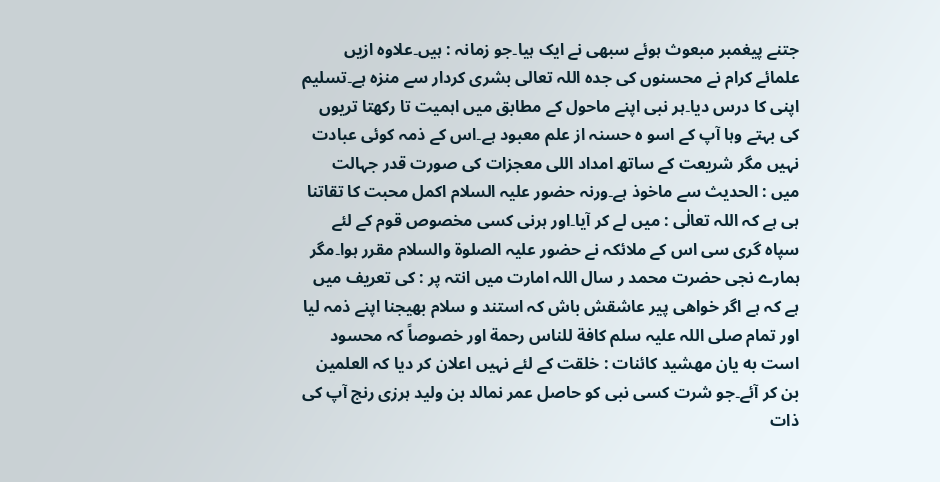جتنے پیغمبر مبعوث ہوئے سبھی نے ایک ہیا۔جو زمانہ : ہیں۔علاوہ ازیں علمائے کرام نے محسنوں کی جدہ اللہ تعالی بشری کردار سے منزہ ہے۔تسلیم اپنی کا درس دیا۔ہر نبی اپنے ماحول کے مطابق میں اہمیت تا رکھتا تریوں کی بہتے وہا آپ کے اسو ہ حسنہ از علم معبود ہے۔اس کے ذمہ کوئی عبادت نہیں مگر شریعت کے ساتھ امداد اللی معجزات کی صورت قدر جہالت میں : الحدیث سے ماخوذ ہے۔ورنہ حضور علیہ السلام اکمل محبت کا تقاتنا ہی ہے کہ اللہ تعالٰی : میں لے کر آیا۔اور ہرنی کسی مخصوص قوم کے لئے سپاہ گری سی اس کے ملائکہ نے حضور علیہ الصلوۃ والسلام مقرر ہوا۔مگر ہمارے نجی حضرت محمد ر سال اللہ امارت میں انتہ پر : کی تعریف میں ہے کہ ہے اگر خواهی پیر عاشقش باش کہ استند و سلام بھیجنا اپنے ذمہ لیا اور تمام صلی اللہ علیہ سلم كافة للناس رحمة اور خصوصاً کہ محسود است به یان مهشید کائنات : خلقت کے لئے نہیں اعلان کر دیا کہ العلمین بن کر آئے۔جو شرت کسی نبی کو حاصل عمر نمالد بن ولید ہرزی رنج آپ کی ذات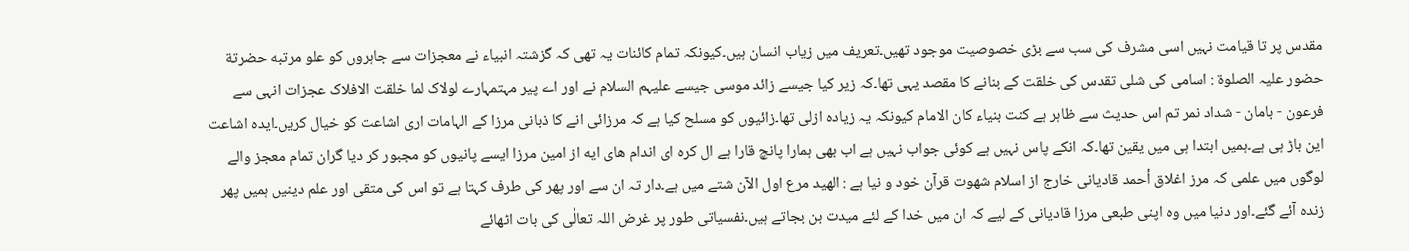مقدس پر تا قیامت نہیں اسی مشرف کی سب سے بڑی خصوصیت موجود تھیں۔تعریف میں زیاب انسان ہیں۔کیونکہ تمام کائنات یہ تھی کہ گزشتہ انبیاء نے معجزات سے جاہروں کو علو مرتبه حضرتة حضور علیہ الصلوۃ : اسامی کی شلی تقدس کی خلقت کے بنانے کا مقصد یہی تھا۔کہ زیر کیا جیسے زائد موسی جیسے علیہم السلام نے اور اے پیر مہتمہارے لولاک لما خلقت الافلاک عجزات انہی سے فرعون - بامان - شداد نمر تم اس حدیث سے ظاہر ہے كنت بنياء كان الامام کیونکہ یہ زیادہ ازلی تھا۔زائیوں کو مسلح کیا ہے کہ مرزائی انے کا ذبانی مرزا کے الہامات اری اشاعت کو خیال کریں۔ایدہ اشاعت این باڑ ہی ہے۔ہمیں ابتدا ہی میں یقین تھا۔کہ انکے پاس نہیں ہے کوئی جواب نہیں ہے اب بھی ہمارا پانچ قارا ہے ال کره ای اندام های ایه از امین مرزا ایسے پانیوں کو مجبور کر دیا گران تمام معجز والے لوگوں میں علمی کہ مرز اغلاق أحمد قادیانی خارج از اسلام شهوت قرآن خود و نیا ہے : الهيد مرع اول الآن شتے میں ہے۔دار تہ ان سے اور پھر کی طرف کہتا ہے تو اس کی متقی اور علم دینیں ہمیں پھر زندہ آئے گئے۔اور دنیا میں وہ اپنی طبعی مرزا قادیانی کے لیے کہ ان میں خدا کے لئے میدت بن بجاتے ہیں۔نفسیاتی طور پر غرض اللہ تعالٰی کی بات اٹھائے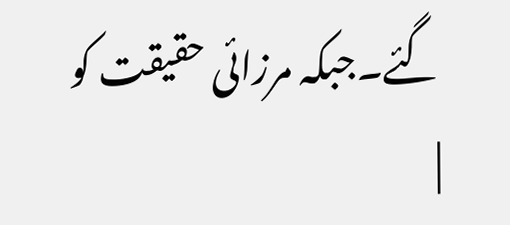گئے۔جبکہ مرزائی حقیقت کو |